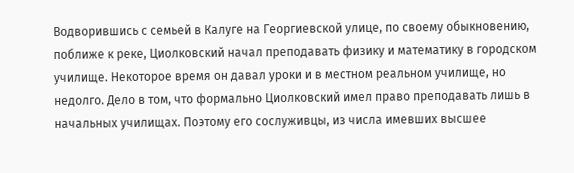Водворившись с семьей в Калуге на Георгиевской улице, по своему обыкновению, поближе к реке, Циолковский начал преподавать физику и математику в городском училище. Некоторое время он давал уроки и в местном реальном училище, но недолго. Дело в том, что формально Циолковский имел право преподавать лишь в начальных училищах. Поэтому его сослуживцы, из числа имевших высшее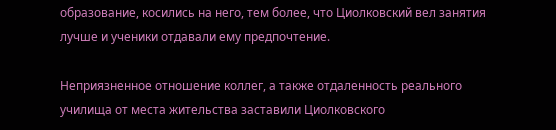образование, косились на него, тем более, что Циолковский вел занятия лучше и ученики отдавали ему предпочтение.

Неприязненное отношение коллег, а также отдаленность реального училища от места жительства заставили Циолковского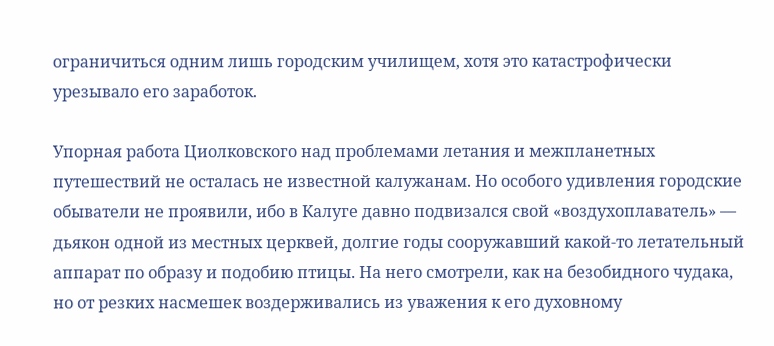ограничиться одним лишь городским училищем, хотя это катастрофически урезывало его заработок.

Упорная работа Циолковского над проблемами летания и межпланетных путешествий не осталась не известной калужанам. Но особого удивления городские обыватели не проявили, ибо в Калуге давно подвизался свой «воздухоплаватель» — дьякон одной из местных церквей, долгие годы сооружавший какой-то летательный аппарат по образу и подобию птицы. На него смотрели, как на безобидного чудака, но от резких насмешек воздерживались из уважения к его духовному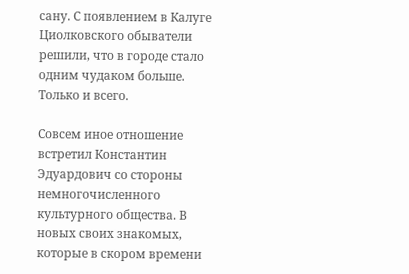сану. С появлением в Калуге Циолковского обыватели решили, что в городе стало одним чудаком больше. Только и всего.

Совсем иное отношение встретил Константин Эдуардович со стороны немногочисленного культурного общества. В новых своих знакомых, которые в скором времени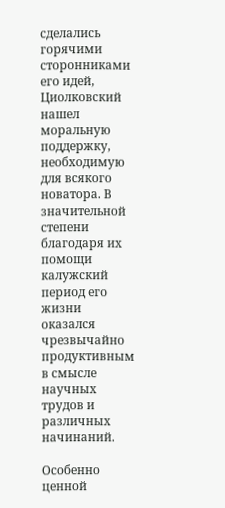сделались горячими сторонниками его идей, Циолковский нашел моральную поддержку, необходимую для всякого новатора. В значительной степени благодаря их помощи калужский период его жизни оказался чрезвычайно продуктивным в смысле научных трудов и различных начинаний.

Особенно ценной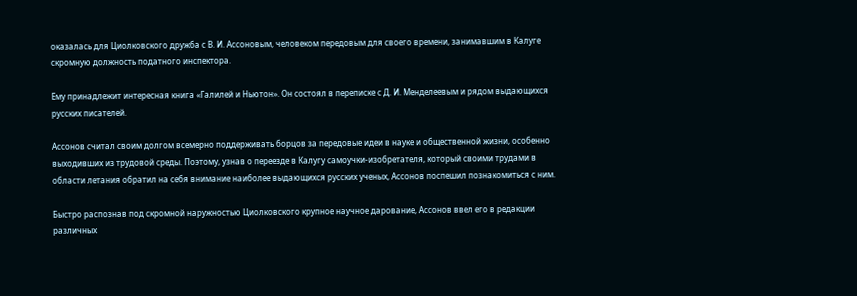оказалась для Циолковского дружба с В. И. Ассоновым, человеком передовым для своего времени, занимавшим в Калуге скромную должность податного инспектора.

Ему принадлежит интересная книга «Галилей и Ньютон». Он состоял в переписке с Д. И. Менделеевым и рядом выдающихся русских писателей.

Ассонов считал своим долгом всемерно поддерживать борцов за передовые идеи в науке и общественной жизни, особенно выходивших из трудовой среды. Поэтому, узнав о переезде в Калугу самоучки-изобретателя, который своими трудами в области летания обратил на себя внимание наиболее выдающихся русских ученых, Ассонов поспешил познакомиться с ним.

Быстро распознав под скромной наружностью Циолковского крупное научное дарование, Ассонов ввел его в редакции различных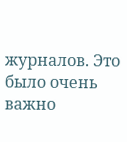журналов. Это было очень важно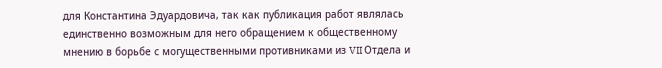для Константина Эдуардовича, так как публикация работ являлась единственно возможным для него обращением к общественному мнению в борьбе с могущественными противниками из VII Отдела и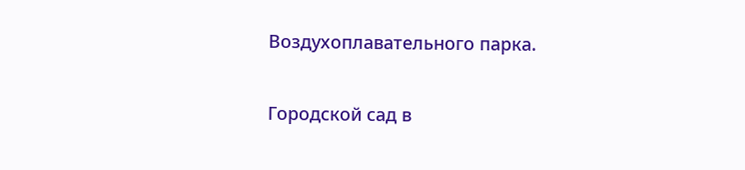Воздухоплавательного парка.

Городской сад в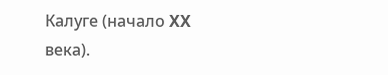Калуге (начало XX века).